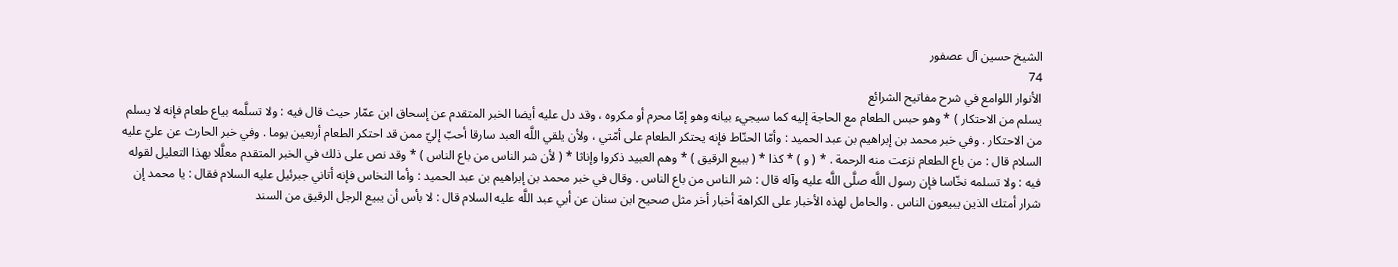الشيخ حسين آل عصفور
74
الأنوار اللوامع في شرح مفاتيح الشرائع
يسلم من الاحتكار ) * وهو حبس الطعام مع الحاجة إليه كما سيجيء بيانه وهو إمّا محرم أو مكروه ، وقد دل عليه أيضا الخبر المتقدم عن إسحاق ابن عمّار حيث قال فيه : ولا تسلَّمه بياع طعام فإنه لا يسلم من الاحتكار . وفي خبر محمد بن إبراهيم بن عبد الحميد : وأمّا الحنّاط فإنه يحتكر الطعام على أمّتي ، ولأن يلقي اللَّه العبد سارقا أحبّ إليّ ممن قد احتكر الطعام أربعين يوما . وفي خبر الحارث عن عليّ عليه السلام قال : من باع الطعام نزعت منه الرحمة . * ( و ) * كذا * ( ببيع الرقيق ) * وهم العبيد ذكروا وإناثا * ( لأن شر الناس من باع الناس ) * وقد نص على ذلك في الخبر المتقدم معلَّلا بهذا التعليل لقوله فيه : ولا تسلمه نخّاسا فإن رسول اللَّه صلَّى اللَّه عليه وآله قال : شر الناس من باع الناس . وقال في خبر محمد بن إبراهيم بن عبد الحميد : وأما النخاس فإنه أتاني جبرئيل عليه السلام فقال : يا محمد إن شرار أمتك الذين يبيعون الناس . والحامل لهذه الأخبار على الكراهة أخبار أخر مثل صحيح ابن سنان عن أبي عبد اللَّه عليه السلام قال : لا بأس أن يبيع الرجل الرقيق من السند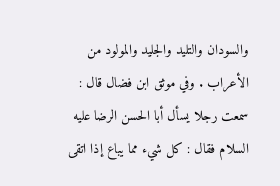والسودان والتليد والجليد والمولود من الأعراب . وفي موثق ابن فضال قال : سمعت رجلا يسأل أبا الحسن الرضا عليه السلام فقال : كل شيء مما يباع إذا اتقى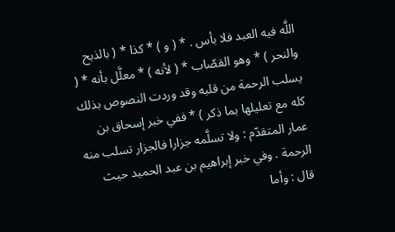اللَّه فيه العبد فلا بأس . * ( و ) * كذا * ( بالذبح والنحر ) * وهو القصّاب * ( لأنه ) * معلَّل بأنه * ( يسلب الرحمة من قلبه وقد وردت النصوص بذلك كله مع تعليلها بما ذكر ) * ففي خبر إسحاق بن عمار المتقدّم : ولا تسلَّمه جزارا فالجزار تسلب منه الرحمة . وفي خبر إبراهيم بن عبد الحميد حيث قال : وأما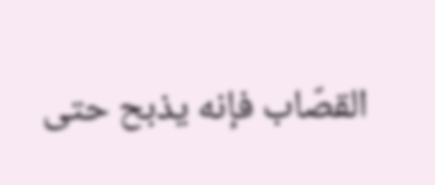القصّاب فإنه يذبح حتى